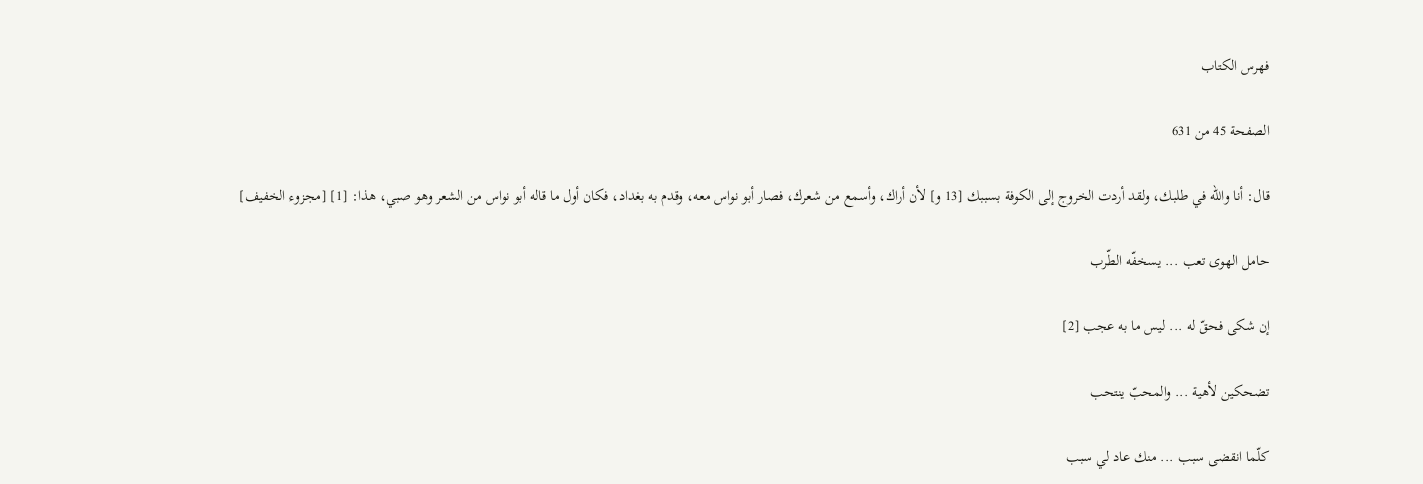فهرس الكتاب

الصفحة 45 من 631

قال: أنا والله في طلبك، ولقد أردت الخروج إلى الكوفة بسببك [13 و] لأن أراك، وأسمع من شعرك، فصار أبو نواس معه، وقدم به بغداد، فكان أول ما قاله أبو نواس من الشعر وهو صبي، هذا: [1] [مجزوء الخفيف]

حامل الهوى تعب ... يسخفّه الطّرب

إن شكى فحقّ له ... ليس ما به عجب [2]

تضحكين لأهية ... والمحبّ ينتحب

كلّما انقضى سبب ... منك عاد لي سبب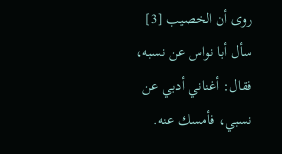روى أن الخصيب [3] سأل أبا نواس عن نسبه، فقال: أغناني أدبي عن نسبي، فأمسك عنه.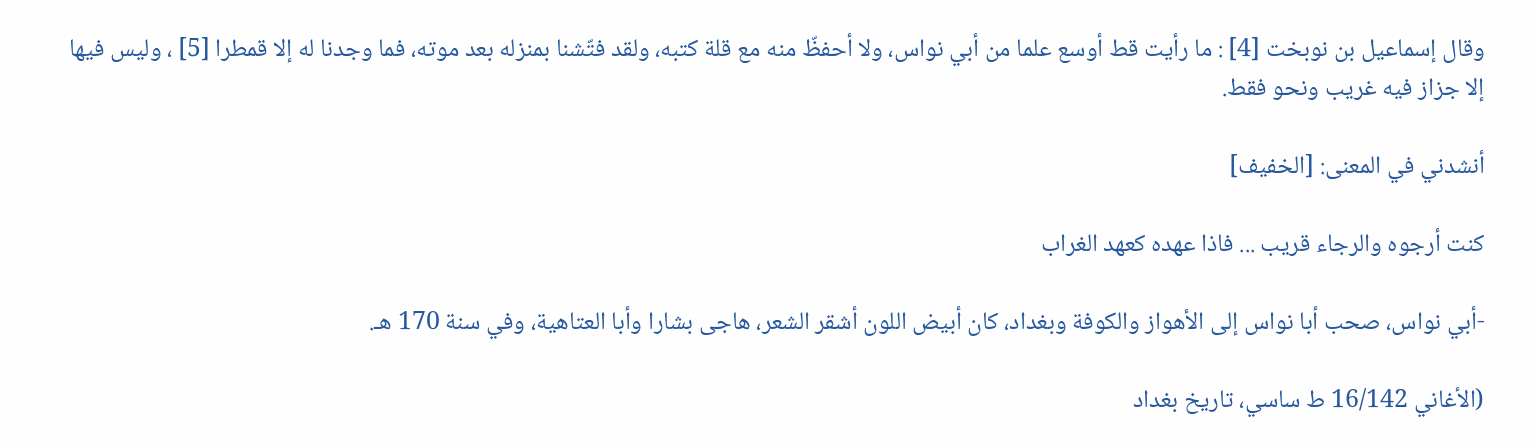وقال إسماعيل بن نوبخت [4] : ما رأيت قط أوسع علما من أبي نواس، ولا أحفظّ منه مع قلة كتبه، ولقد فتّشنا بمنزله بعد موته، فما وجدنا له إلا قمطرا [5] ، وليس فيها إلا جزاز فيه غريب ونحو فقط.

أنشدني في المعنى: [الخفيف]

كنت أرجوه والرجاء قريب ... فاذا عهده كعهد الغراب

-أبي نواس، صحب أبا نواس إلى الأهواز والكوفة وبغداد، كان أبيض اللون أشقر الشعر، هاجى بشارا وأبا العتاهية، وفي سنة 170 هـ.

(الأغاني 16/142 ط ساسي، تاريخ بغداد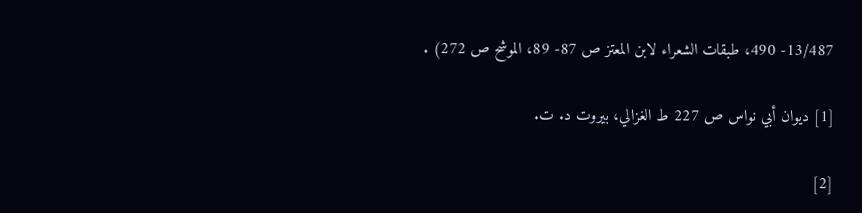13/487- 490، طبقات الشعراء لابن المعتز ص 87- 89، الموشح ص 272) .

[1] ديوان أبي نواس ص 227 ط الغزالي، بيروت د. ت.

[2]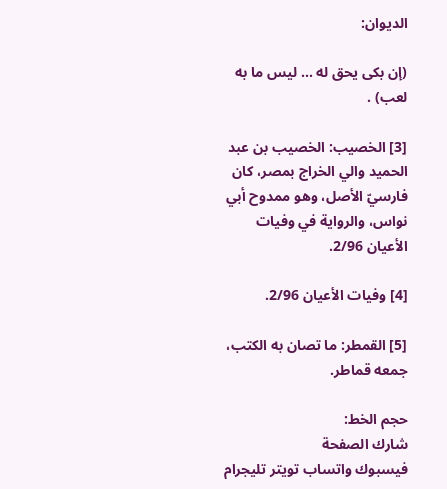الديوان:

(إن بكى يحق له ... ليس ما به لعب) .

[3] الخصيب: الخصيب بن عبد الحميد والي الخراج بمصر، كان فارسيّ الأصل، وهو ممدوح أبي نواس، والرواية في وفيات الأعيان 2/96.

[4] وفيات الأعيان 2/96.

[5] القمطر: ما تصان به الكتب، جمعه قماطر.

حجم الخط:
شارك الصفحة
فيسبوك واتساب تويتر تليجرام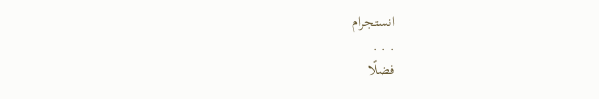انستجرام
. . .
فضلًا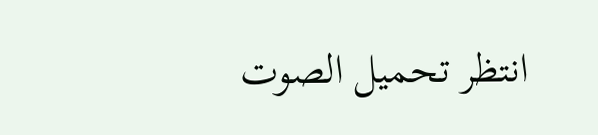انتظر تحميل الصوت